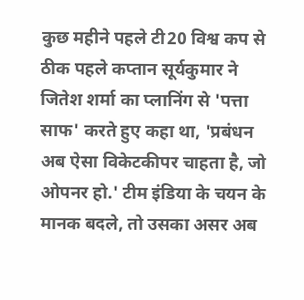कुछ महीने पहले टी20 विश्व कप से ठीक पहले कप्तान सूर्यकुमार ने जितेश शर्मा का प्लानिंग से 'पत्ता साफ' करते हुए कहा था, 'प्रबंधन अब ऐसा विकेटकीपर चाहता है, जो ओपनर हो.' टीम इंडिया के चयन के मानक बदले, तो उसका असर अब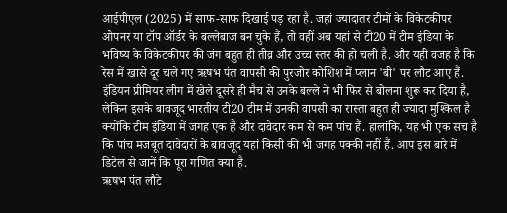आईपीएल (2025) में साफ-साफ दिखाई पड़ रहा है. जहां ज्यादातर टीमों के विकेटकीपर ओपनर या टॉप ऑर्डर के बल्लेबाज बन चुके हैं, तो वहीं अब यहां से टी20 में टीम इंडिया के भविष्य के विकेटकीपर की जंग बहुत ही तीव्र और उच्च स्तर की हो चली है. और यही वजह है कि रेस में खासे दूर चले गए ऋषभ पंत वापसी की पुरजोर कोशिश में प्लान 'बी' पर लौट आए हैं. इंडियन प्रीमियर लीग में खेले दूसरे ही मैच से उनके बल्ले ने भी फिर से बोलना शुरू कर दिया है, लेकिन इसके बावजूद भारतीय टी20 टीम में उनकी वापसी का रास्ता बहुत ही ज्यादा मुश्किल है क्योंकि टीम इंडिया में जगह एक है और दावेदार कम से कम पांच हैं. हालांकि, यह भी एक सच है कि पांच मजबूत दावेदारों के बावजूद यहां किसी की भी जगह पक्की नहीं हैं. आप इस बारे में डिटेल से जानें कि पूरा गणित क्या है.
ऋषभ पंत लौटे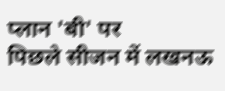प्लान 'बी' पर
पिछले सीजन में लखनऊ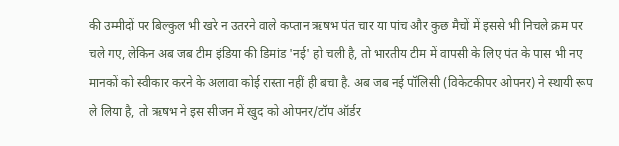की उम्मीदों पर बिल्कुल भी खरे न उतरने वाले कप्तान ऋषभ पंत चार या पांच और कुछ मैचों में इससे भी निचले क्रम पर चले गए, लेकिन अब जब टीम इंडिया की डिमांड 'नई' हो चली है, तो भारतीय टीम में वापसी के लिए पंत के पास भी नए मानकों को स्वीकार करने के अलावा कोई रास्ता नहीं ही बचा है. अब जब नई पॉलिसी (विकेटकीपर ओपनर) ने स्थायी रूप ले लिया है, तो ऋषभ ने इस सीजन में खुद को ओपनर/टॉप ऑर्डर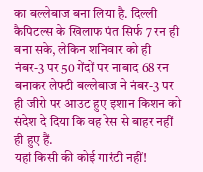का बल्लेबाज बना लिया है. दिल्ली कैपिटल्स के खिलाफ पंत सिर्फ 7 रन ही बना सके, लेकिन शनिवार को ही नंबर-3 पर 50 गेंदों पर नाबाद 68 रन बनाकर लेफ्टी बल्लेबाज ने नंबर-3 पर ही जीरो पर आउट हुए इशान किशन को संदेश दे दिया कि वह रेस से बाहर नहीं ही हुए हैं.
यहां किसी की कोई गारंटी नहीं!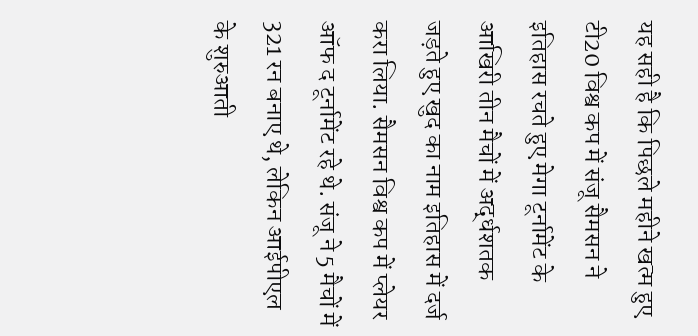यह सही है कि पिछले महीने खत्म हुए टी20 विश्व कप में संजू सैमसन ने इतिहास रचते हुए मेगा टूर्नामेंट के आखिरी तीन मैचों में अर्द्धशतक जड़ते हुए खुद का नाम इतिहास में दर्ज करा लिया. सैमसन विश्व कप में प्लेयर ऑफ द टूर्नामेंट रहे थे. संजू ने 5 मैचों में 321 रन बनाए थे, लेकिन आईपीएल के शुरुआती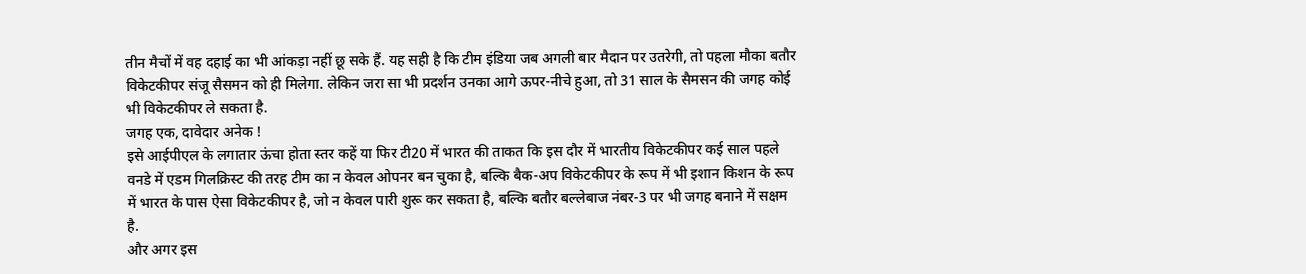तीन मैचों में वह दहाई का भी आंकड़ा नहीं छू सके हैं. यह सही है कि टीम इंडिया जब अगली बार मैदान पर उतरेगी, तो पहला मौका बतौर विकेटकीपर संजू सैसमन को ही मिलेगा. लेकिन जरा सा भी प्रदर्शन उनका आगे ऊपर-नीचे हुआ, तो 31 साल के सैमसन की जगह कोई भी विकेटकीपर ले सकता है.
जगह एक, दावेदार अनेक !
इसे आईपीएल के लगातार ऊंचा होता स्तर कहें या फिर टी20 में भारत की ताकत कि इस दौर में भारतीय विकेटकीपर कई साल पहले वनडे में एडम गिलक्रिस्ट की तरह टीम का न केवल ओपनर बन चुका है, बल्कि बैक-अप विकेटकीपर के रूप में भी इशान किशन के रूप में भारत के पास ऐसा विकेटकीपर है, जो न केवल पारी शुरू कर सकता है, बल्कि बतौर बल्लेबाज नंबर-3 पर भी जगह बनाने में सक्षम है.
और अगर इस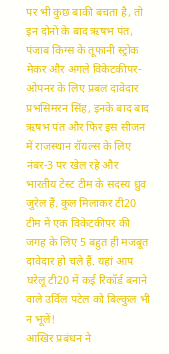पर भी कुछ बाकी बचता है, तो इन दोनों के बाद ऋषभ पंत, पंजाब किंग्स के तूफानी स्ट्रोक मेकर और अगले विकेटकीपर-ओपनर के लिए प्रबल दावेदार प्रभसिमरन सिंह, इनके बाद बाद ऋषभ पंत और फिर इस सीजन में राजस्थान रॉयल्स के लिए नंबर-3 पर खेल रहे और भारतीय टेस्ट टीम के सदस्य ध्रुव जुरेल हैं. कुल मिलाकर टी20 टीम में एक विकेटकीपर की जगह के लिए 5 बहुत ही मजबूत दावेदार हो चले हैं. यहां आप घरेलू टी20 में कई रिकॉर्ड बनाने वाले उर्विल पटेल को बिल्कुल भी न भूलें!
आखिर प्रबंधन ने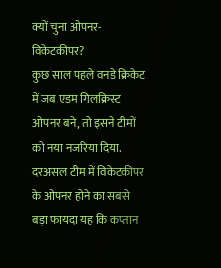क्यों चुना ओपनर-विकेटकीपर?
कुछ साल पहले वनडे क्रिकेट में जब एडम गिलक्रिस्ट ओपनर बने, तो इसने टीमों को नया नजरिया दिया. दरअसल टीम में विकेटकीपर के ओपनर होने का सबसे बड़ा फायदा यह कि कप्तान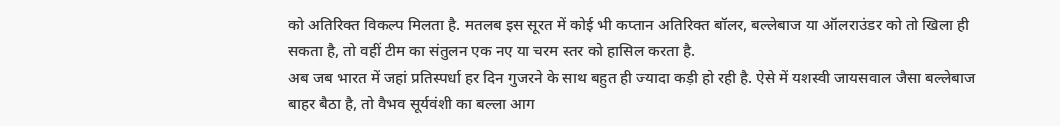को अतिरिक्त विकल्प मिलता है. मतलब इस सूरत में कोई भी कप्तान अतिरिक्त बॉलर, बल्लेबाज या ऑलराउंडर को तो खिला ही सकता है, तो वहीं टीम का संतुलन एक नए या चरम स्तर को हासिल करता है.
अब जब भारत में जहां प्रतिस्पर्धा हर दिन गुजरने के साथ बहुत ही ज्यादा कड़ी हो रही है. ऐसे में यशस्वी जायसवाल जैसा बल्लेबाज बाहर बैठा है, तो वैभव सूर्यवंशी का बल्ला आग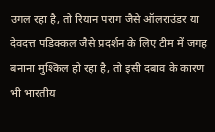उगल रहा है, तो रियान पराग जैसे ऑलराउंडर या देवदत्त पडिक्कल जैसे प्रदर्शन के लिए टीम में जगह बनाना मुश्किल हो रहा है, तो इसी दबाव के कारण भी भारतीय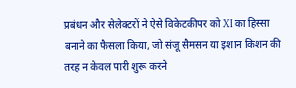प्रबंधन और सेलेक्टरों ने ऐसे विकेटकीपर को XI का हिस्सा बनाने का फैसला किया, जो संजू सैमसन या इशान किशन की तरह न केवल पारी शुरू करने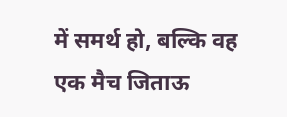में समर्थ हो, बल्कि वह एक मैच जिताऊ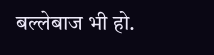बल्लेबाज भी हो.